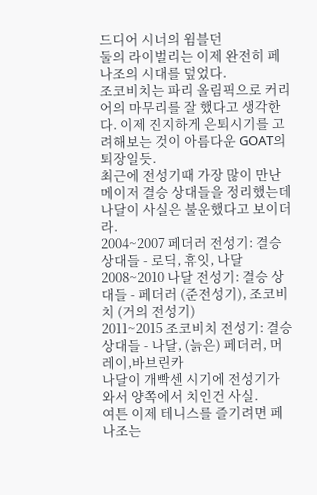드디어 시너의 윔블던
둘의 라이벌리는 이제 완전히 페나조의 시대를 덮었다.
조코비치는 파리 올림픽으로 커리어의 마무리를 잘 했다고 생각한다. 이제 진지하게 은퇴시기를 고려해보는 것이 아름다운 GOAT의 퇴장일듯.
최근에 전성기때 가장 많이 만난 메이저 결승 상대들을 정리했는데 나달이 사실은 불운했다고 보이더라.
2004~2007 페더러 전성기: 결승 상대들 - 로딕, 휴잇, 나달
2008~2010 나달 전성기: 결승 상대들 - 페더러 (준전성기), 조코비치 (거의 전성기)
2011~2015 조코비치 전성기: 결승 상대들 - 나달, (늙은) 페더러, 머레이,바브린카
나달이 개빡센 시기에 전성기가 와서 양쪽에서 치인건 사실.
여튼 이제 테니스를 즐기려면 페나조는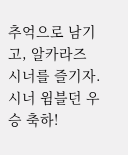추억으로 남기고, 알카라즈 시너를 즐기자.
시너 윔블던 우승 축하!